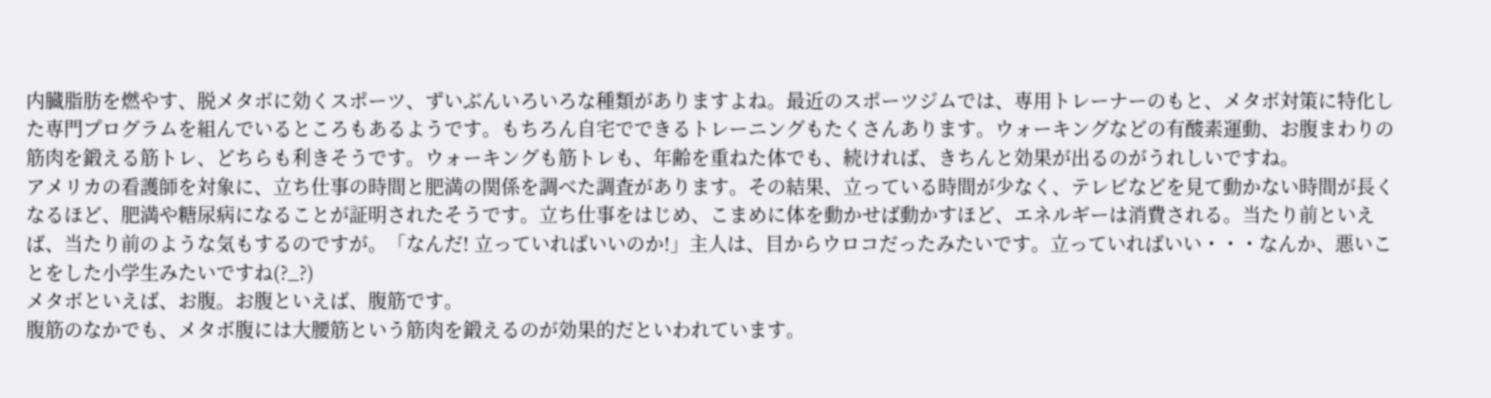内臓脂肪を燃やす、脱メタボに効くスポーツ、ずいぶんいろいろな種類がありますよね。最近のスポーツジムでは、専用トレーナーのもと、メタボ対策に特化した専門プログラムを組んでいるところもあるようです。もちろん自宅でできるトレーニングもたくさんあります。ウォーキングなどの有酸素運動、お腹まわりの筋肉を鍛える筋トレ、どちらも利きそうです。ウォーキングも筋トレも、年齢を重ねた体でも、続ければ、きちんと効果が出るのがうれしいですね。
アメリカの看護師を対象に、立ち仕事の時間と肥満の関係を調べた調査があります。その結果、立っている時間が少なく、テレビなどを見て動かない時間が長くなるほど、肥満や糖尿病になることが証明されたそうです。立ち仕事をはじめ、こまめに体を動かせば動かすほど、エネルギーは消費される。当たり前といえば、当たり前のような気もするのですが。「なんだ! 立っていればいいのか!」主人は、目からウロコだったみたいです。立っていればいい・・・なんか、悪いことをした小学生みたいですね(?_?)
メタボといえば、お腹。お腹といえば、腹筋です。
腹筋のなかでも、メタボ腹には大腰筋という筋肉を鍛えるのが効果的だといわれています。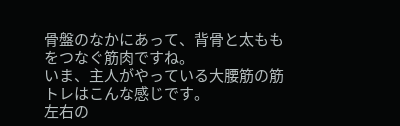骨盤のなかにあって、背骨と太ももをつなぐ筋肉ですね。
いま、主人がやっている大腰筋の筋トレはこんな感じです。
左右の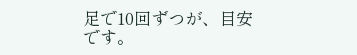足で10回ずつが、目安です。